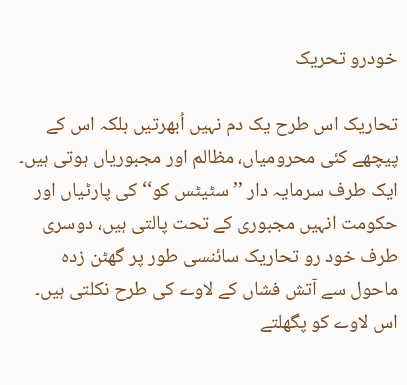خودرو تحریک

تحاریک اس طرح یک دم نہیں اُبھرتیں بلکہ اس کے پیچھے کئی محرومیاں، مظالم اور مجبوریاں ہوتی ہیں۔ ایک طرف سرمایہ دار ’’سٹیٹس کو‘‘ کی پارٹیاں اور حکومت انہیں مجبوری کے تحت پالتی ہیں، دوسری طرف خود رو تحاریک سائنسی طور پر گھٹن زدہ ماحول سے آتش فشاں کے لاوے کی طرح نکلتی ہیں۔ اس لاوے کو پگھلتے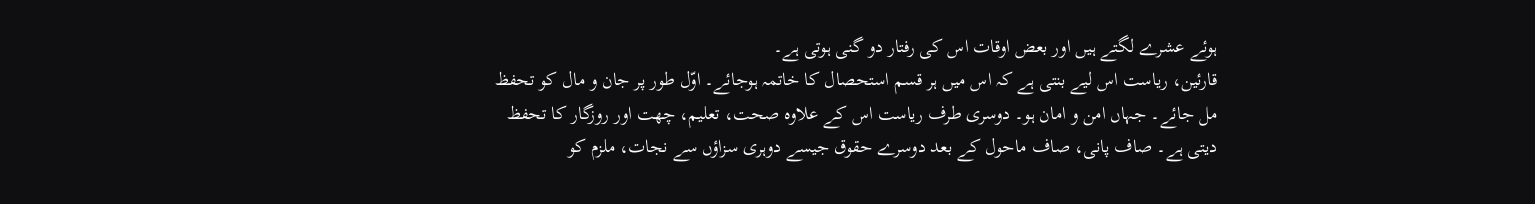ہوئے عشرے لگتے ہیں اور بعض اوقات اس کی رفتار دو گنی ہوتی ہے۔
قارئین، ریاست اس لیے بنتی ہے کہ اس میں ہر قسم استحصال کا خاتمہ ہوجائے۔ اوّل طور پر جان و مال کو تحفظ مل جائے۔ جہاں امن و امان ہو۔ دوسری طرف ریاست اس کے علاوہ صحت، تعلیم، چھت اور روزگار کا تحفظ دیتی ہے۔ صاف پانی، صاف ماحول کے بعد دوسرے حقوق جیسے دوہری سزاؤں سے نجات، ملزم کو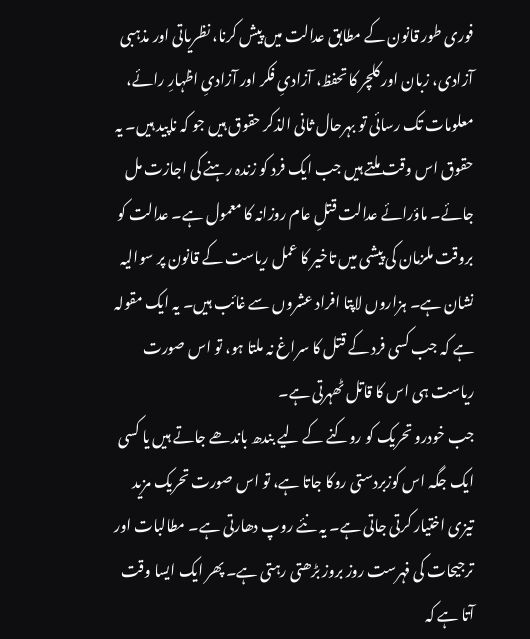فوری طور قانون کے مطابق عدالت میں پیش کرنا، نظریاتی اور مذہبی آزادی، زبان اور کلچر کا تحفظ، آزادیِ فکر اور آزادیِ اظہارِ رائے، معلومات تک رسائی تو بہرحال ثانی الذکر حقوق ہیں جو کہ ناپید ہیں۔ یہ حقوق اس وقت ملتے ہیں جب ایک فرد کو زندہ رہنے کی اجازت مل جائے۔ ماؤرائے عدالت قتلِ عام روزانہ کا معمول ہے۔ عدالت کو بروقت ملزمان کی پیشی میں تاخیر کا عمل ریاست کے قانون پر سوالیہ نشان ہے۔ ہزاروں لاپتا افراد عشروں سے غائب ہیں۔ یہ ایک مقولہ ہے کہ جب کسی فرد کے قتل کا سراغ نہ ملتا ہو، تو اس صورت ریاست ہی اس کا قاتل ٹھہرتی ہے۔
جب خودرو تحریک کو روکنے کے لیے بندھ باندھے جاتے ہیں یا کسی ایک جگہ اس کوزبردستی روکا جاتا ہے، تو اس صورت تحریک مزید تیزی اختیار کرتی جاتی ہے۔ یہ نئے روپ دھارتی ہے۔ مطالبات اور ترجیحات کی فہرست روز بروز بڑھتی رہتی ہے۔ پھر ایک ایسا وقت آتا ہے کہ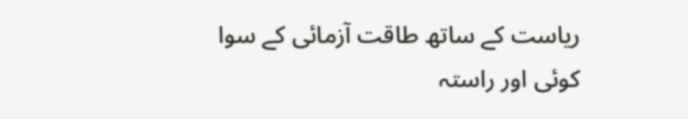ریاست کے ساتھ طاقت آزمائی کے سوا کوئی اور راستہ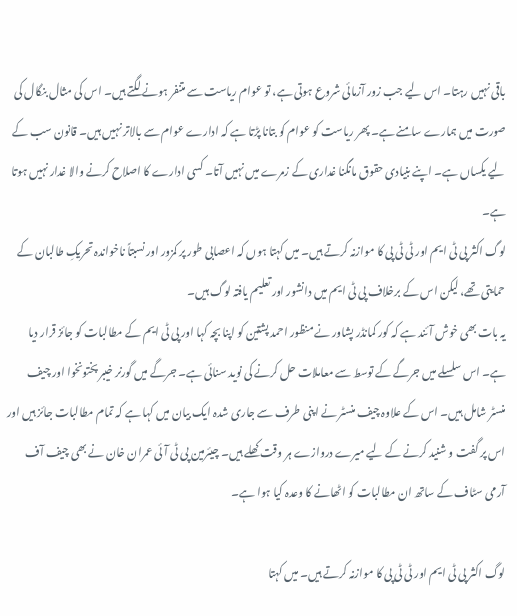باقی نہیں رہتا۔ اس لیے جب زور آزمائی شروع ہوتی ہے، تو عوام ریاست سے متنفر ہونے لگتے ہیں۔ اس کی مثال بنگال کی صورت میں ہمارے سامنے ہے۔ پھر ریاست کو عوام کو بتانا پڑتا ہے کہ ادارے عوام سے بالاتر نہیں ہیں۔ قانون سب کے لیے یکساں ہے۔ اپنے بنیادی حقوق مانگنا غداری کے زمرے میں نہیں آتا۔ کسی ادارے کا اصلاح کرنے والا غدار نہیں ہوتا ہے۔
لوگ اکثر پی ٹی ایم اور ٹی ٹی پی کا موازنہ کرتے ہیں۔ میں کہتا ہوں کہ اعصابی طور پر کمزور اور نسبتاً ناخواندہ تحریکِ طالبان کے حمایتی تھے، لیکن اس کے برخلاف پی ٹی ایم میں دانشور اور تعلیم یافتہ لوگ ہیں۔
یہ بات بھی خوش آئند ہے کہ کور کمانڈر پشاور نے منظور احمد پشتین کو اپنا بچہ کہا اور پی ٹی ایم کے مطالبات کو جائز قرار دیا ہے۔ اس سلسلے میں جرگے کے توسط سے معاملات حل کرنے کی نوید سنائی ہے۔ جرگے میں گورنر خیبر پختونخوا اور چیف منسٹر شامل ہیں۔ اس کے علاوہ چیف منسٹر نے اپنی طرف سے جاری شدہ ایک بیان میں کہا ہے کہ تمام مطالبات جائز ہیں اور اس پر گفت و شنید کرنے کے لیے میرے دروازے ہر وقت کھلے ہیں۔ چیئرمین پی ٹی آئی عمران خان نے بھی چیف آف آرمی سٹاف کے ساتھ ان مطالبات کو اٹھانے کا وعدہ کیا ہوا ہے۔

لوگ اکثر پی ٹی ایم اور ٹی ٹی پی کا موازنہ کرتے ہیں۔ میں کہتا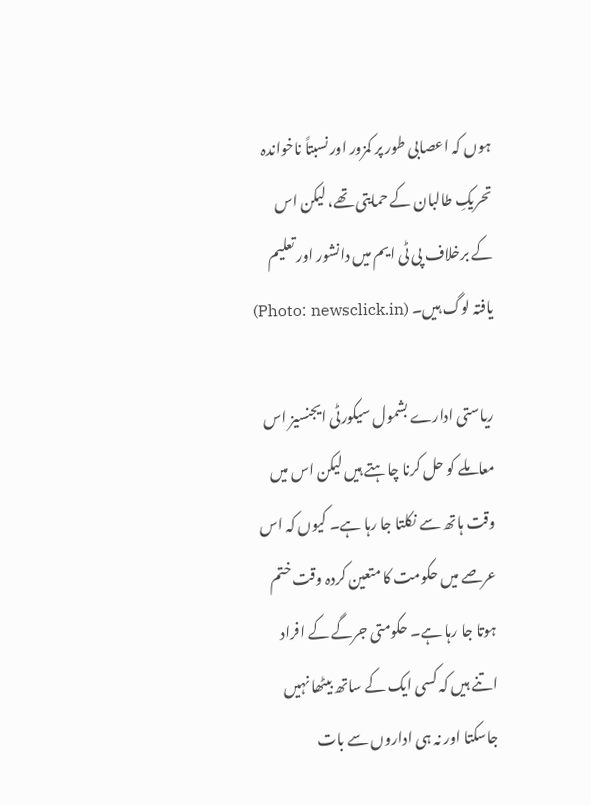ہوں کہ اعصابی طور پر کمزور اور نسبتاً ناخواندہ تحریکِ طالبان کے حمایتی تھے، لیکن اس کے برخلاف پی ٹی ایم میں دانشور اور تعلیم یافتہ لوگ ہیں۔ (Photo: newsclick.in)

ریاستی ادارے بشمول سیکورٹی ایجنسیز اس معاملے کو حل کرنا چاہتے ہیں لیکن اس میں وقت ہاتھ سے نکلتا جا رہا ہے۔ کیوں کہ اس عرصے میں حکومت کا متعین کردہ وقت ختم ہوتا جا رہا ہے۔ حکومتی جرگے کے افراد اتنے ہیں کہ کسی ایک کے ساتھ بیٹھا نہیں جاسکتا اور نہ ہی اداروں سے بات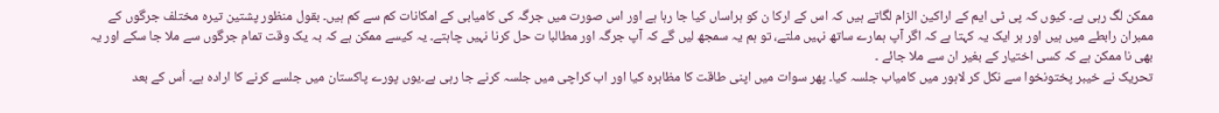ممکن لگ رہی ہے۔ کیوں کہ پی ٹی ایم کے اراکین الزام لگاتے ہیں کہ اس کے ارکا ن کو ہراساں کیا جا رہا ہے اور اس صورت میں جرگہ کی کامیابی کے امکانات کم سے کم ہیں۔ بقول منظور پشتین تیرہ مختلف جرگوں کے ممبران رابطے میں ہیں اور ہر ایک یہ کہتا ہے کہ اگر آپ ہمارے ساتھ نہیں ملتے، تو ہم یہ سمجھ لیں گے کہ آپ جرگہ اور مطالبا ت حل کرنا نہیں چاہتے۔ یہ کیسے ممکن ہے کہ بہ یک وقت تمام جرگوں سے ملا جا سکے اور یہ بھی نا ممکن ہے کہ کسی اختیار کے بغیر ان سے ملا جائے ۔
تحریک نے خیبر پختونخوا سے نکل کر لاہور میں کامیاب جلسہ کیا۔ پھر سوات میں اپنی طاقت کا مظاہرہ کیا اور اب کراچی میں جلسہ کرنے جا رہی ہے۔یوں پورے پاکستان میں جلسے کرنے کا ارادہ ہے۔ اُس کے بعد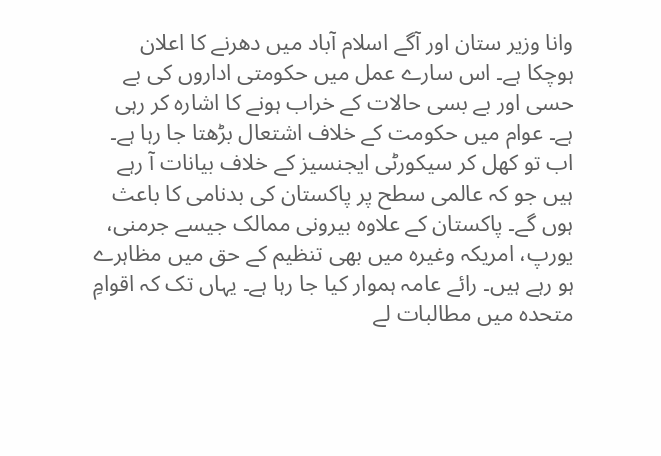وانا وزیر ستان اور آگے اسلام آباد میں دھرنے کا اعلان ہوچکا ہے۔ اس سارے عمل میں حکومتی اداروں کی بے حسی اور بے بسی حالات کے خراب ہونے کا اشارہ کر رہی ہے۔ عوام میں حکومت کے خلاف اشتعال بڑھتا جا رہا ہے۔ اب تو کھل کر سیکورٹی ایجنسیز کے خلاف بیانات آ رہے ہیں جو کہ عالمی سطح پر پاکستان کی بدنامی کا باعث ہوں گے۔ پاکستان کے علاوہ بیرونی ممالک جیسے جرمنی، یورپ، امریکہ وغیرہ میں بھی تنظیم کے حق میں مظاہرے ہو رہے ہیں۔ رائے عامہ ہموار کیا جا رہا ہے۔ یہاں تک کہ اقوامِ متحدہ میں مطالبات لے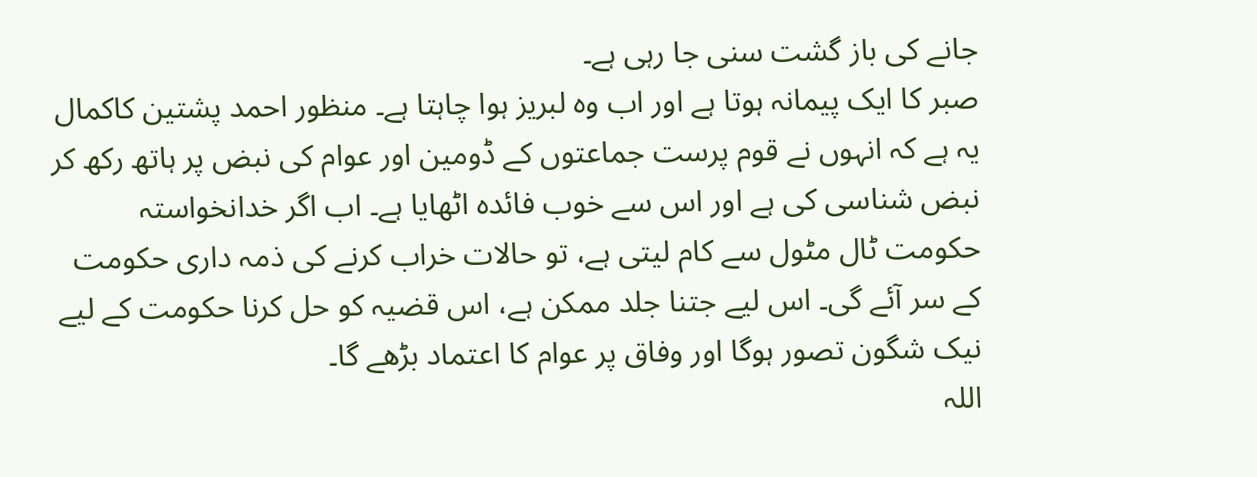جانے کی باز گشت سنی جا رہی ہے۔
صبر کا ایک پیمانہ ہوتا ہے اور اب وہ لبریز ہوا چاہتا ہے۔ منظور احمد پشتین کاکمال یہ ہے کہ انہوں نے قوم پرست جماعتوں کے ڈومین اور عوام کی نبض پر ہاتھ رکھ کر نبض شناسی کی ہے اور اس سے خوب فائدہ اٹھایا ہے۔ اب اگر خدانخواستہ حکومت ٹال مٹول سے کام لیتی ہے، تو حالات خراب کرنے کی ذمہ داری حکومت کے سر آئے گی۔ اس لیے جتنا جلد ممکن ہے، اس قضیہ کو حل کرنا حکومت کے لیے نیک شگون تصور ہوگا اور وفاق پر عوام کا اعتماد بڑھے گا۔
اللہ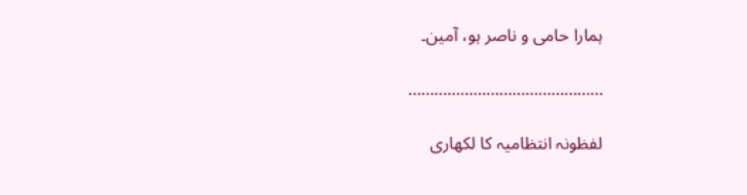ہمارا حامی و ناصر ہو، آمین۔

………………………………………

لفظونہ انتظامیہ کا لکھاری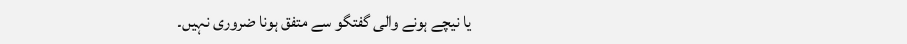یا نیچے ہونے والی گفتگو سے متفق ہونا ضروری نہیں۔